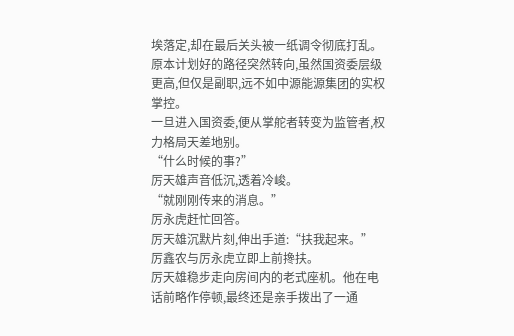埃落定,却在最后关头被一纸调令彻底打乱。
原本计划好的路径突然转向,虽然国资委层级更高,但仅是副职,远不如中源能源集团的实权掌控。
一旦进入国资委,便从掌舵者转变为监管者,权力格局天差地别。
“什么时候的事?”
厉天雄声音低沉,透着冷峻。
“就刚刚传来的消息。”
厉永虎赶忙回答。
厉天雄沉默片刻,伸出手道:“扶我起来。”
厉鑫农与厉永虎立即上前搀扶。
厉天雄稳步走向房间内的老式座机。他在电话前略作停顿,最终还是亲手拨出了一通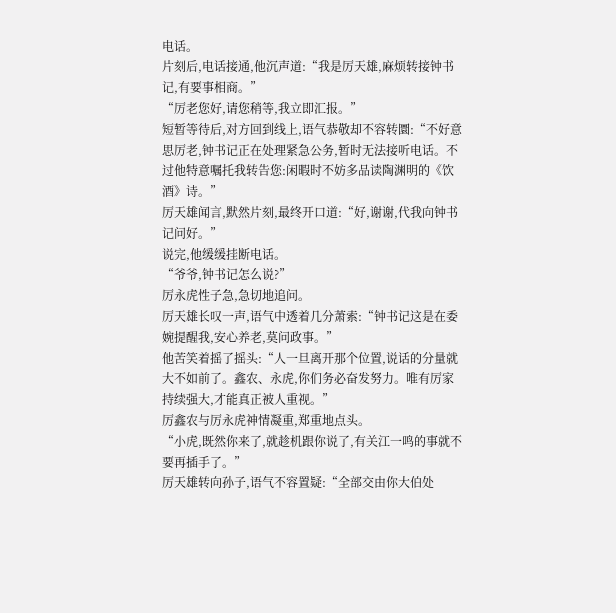电话。
片刻后,电话接通,他沉声道:“我是厉天雄,麻烦转接钟书记,有要事相商。”
“厉老您好,请您稍等,我立即汇报。”
短暂等待后,对方回到线上,语气恭敬却不容转圜:“不好意思厉老,钟书记正在处理紧急公务,暂时无法接听电话。不过他特意嘱托我转告您:闲暇时不妨多品读陶渊明的《饮酒》诗。”
厉天雄闻言,默然片刻,最终开口道:“好,谢谢,代我向钟书记问好。”
说完,他缓缓挂断电话。
“爷爷,钟书记怎么说?”
厉永虎性子急,急切地追问。
厉天雄长叹一声,语气中透着几分萧索:“钟书记这是在委婉提醒我,安心养老,莫问政事。”
他苦笑着摇了摇头:“人一旦离开那个位置,说话的分量就大不如前了。鑫农、永虎,你们务必奋发努力。唯有厉家持续强大,才能真正被人重视。”
厉鑫农与厉永虎神情凝重,郑重地点头。
“小虎,既然你来了,就趁机跟你说了,有关江一鸣的事就不要再插手了。”
厉天雄转向孙子,语气不容置疑:“全部交由你大伯处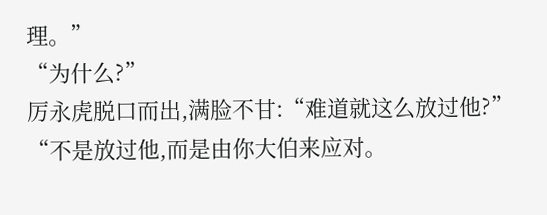理。”
“为什么?”
厉永虎脱口而出,满脸不甘:“难道就这么放过他?”
“不是放过他,而是由你大伯来应对。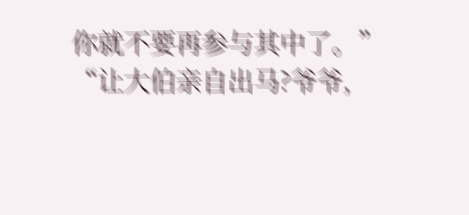你就不要再参与其中了。”
“让大伯亲自出马?爷爷,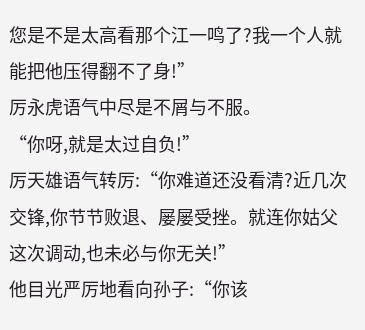您是不是太高看那个江一鸣了?我一个人就能把他压得翻不了身!”
厉永虎语气中尽是不屑与不服。
“你呀,就是太过自负!”
厉天雄语气转厉:“你难道还没看清?近几次交锋,你节节败退、屡屡受挫。就连你姑父这次调动,也未必与你无关!”
他目光严厉地看向孙子:“你该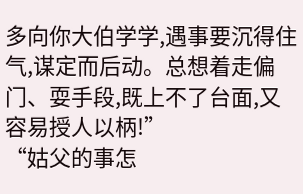多向你大伯学学,遇事要沉得住气,谋定而后动。总想着走偏门、耍手段,既上不了台面,又容易授人以柄!”
“姑父的事怎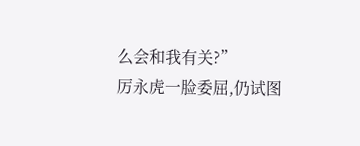么会和我有关?”
厉永虎一脸委屈,仍试图